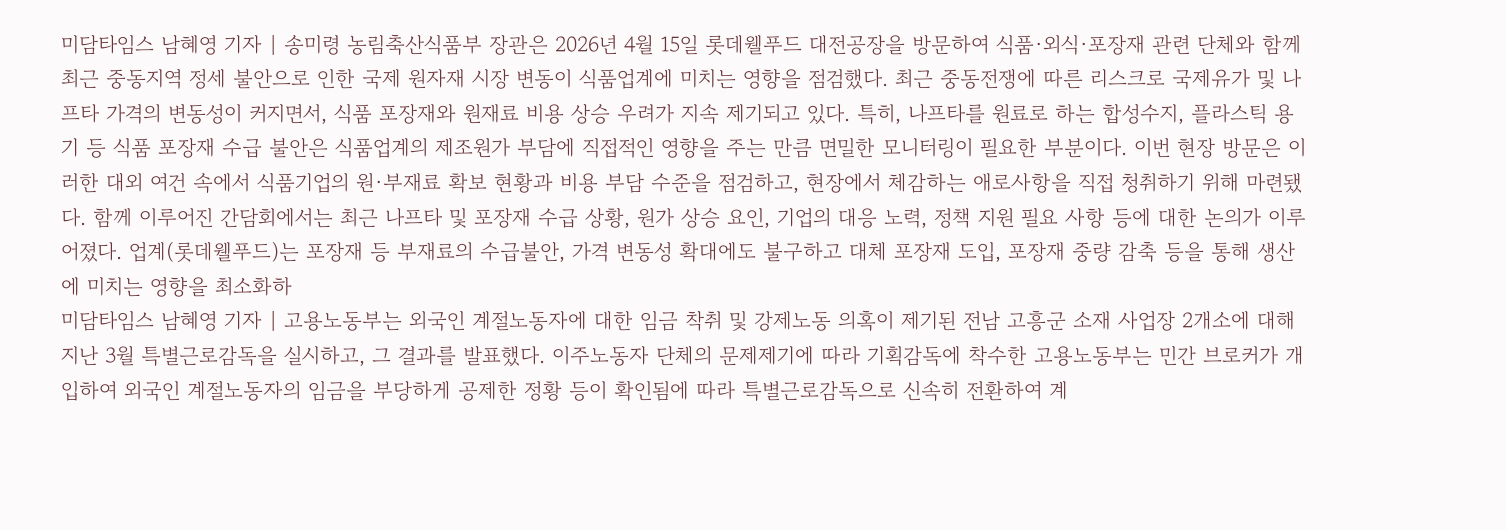미담타임스 남혜영 기자 | 송미령 농림축산식품부 장관은 2026년 4월 15일 롯데웰푸드 대전공장을 방문하여 식품·외식·포장재 관련 단체와 함께 최근 중동지역 정세 불안으로 인한 국제 원자재 시장 변동이 식품업계에 미치는 영향을 점검했다. 최근 중동전쟁에 따른 리스크로 국제유가 및 나프타 가격의 변동성이 커지면서, 식품 포장재와 원재료 비용 상승 우려가 지속 제기되고 있다. 특히, 나프타를 원료로 하는 합성수지, 플라스틱 용기 등 식품 포장재 수급 불안은 식품업계의 제조원가 부담에 직접적인 영향을 주는 만큼 면밀한 모니터링이 필요한 부분이다. 이번 현장 방문은 이러한 대외 여건 속에서 식품기업의 원·부재료 확보 현황과 비용 부담 수준을 점검하고, 현장에서 체감하는 애로사항을 직접 청취하기 위해 마련됐다. 함께 이루어진 간담회에서는 최근 나프타 및 포장재 수급 상황, 원가 상승 요인, 기업의 대응 노력, 정책 지원 필요 사항 등에 대한 논의가 이루어졌다. 업계(롯데웰푸드)는 포장재 등 부재료의 수급불안, 가격 변동성 확대에도 불구하고 대체 포장재 도입, 포장재 중량 감축 등을 통해 생산에 미치는 영향을 최소화하
미담타임스 남혜영 기자 | 고용노동부는 외국인 계절노동자에 대한 임금 착취 및 강제노동 의혹이 제기된 전남 고흥군 소재 사업장 2개소에 대해 지난 3월 특별근로감독을 실시하고, 그 결과를 발표했다. 이주노동자 단체의 문제제기에 따라 기획감독에 착수한 고용노동부는 민간 브로커가 개입하여 외국인 계절노동자의 임금을 부당하게 공제한 정황 등이 확인됨에 따라 특별근로감독으로 신속히 전환하여 계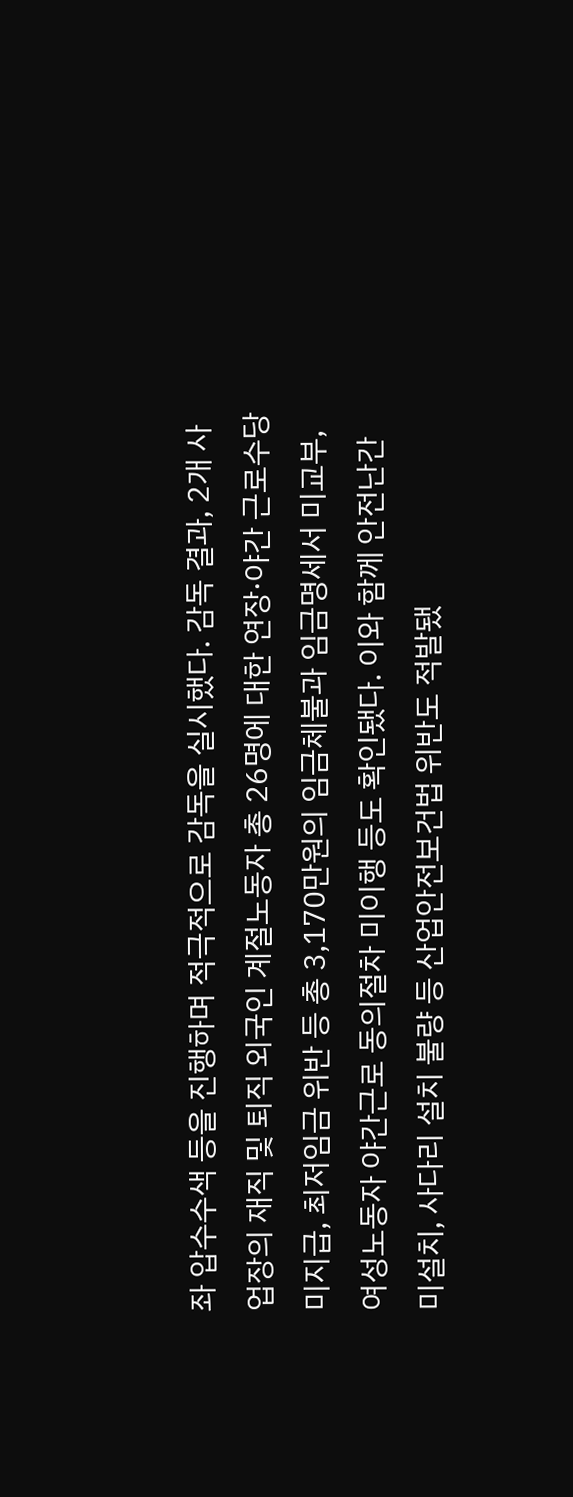좌 압수수색 등을 진행하며 적극적으로 감독을 실시했다. 감독 결과, 2개 사업장의 재직 및 퇴직 외국인 계절노동자 총 26명에 대한 연장·야간 근로수당 미지급, 최저임금 위반 등 총 3,170만원의 임금체불과 임금명세서 미교부, 여성노동자 야간근로 동의절차 미이행 등도 확인됐다. 이와 함께 안전난간 미설치, 사다리 설치 불량 등 산업안전보건법 위반도 적발됐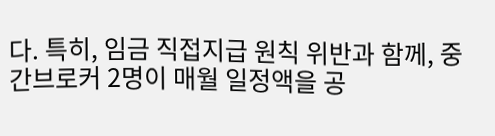다. 특히, 임금 직접지급 원칙 위반과 함께, 중간브로커 2명이 매월 일정액을 공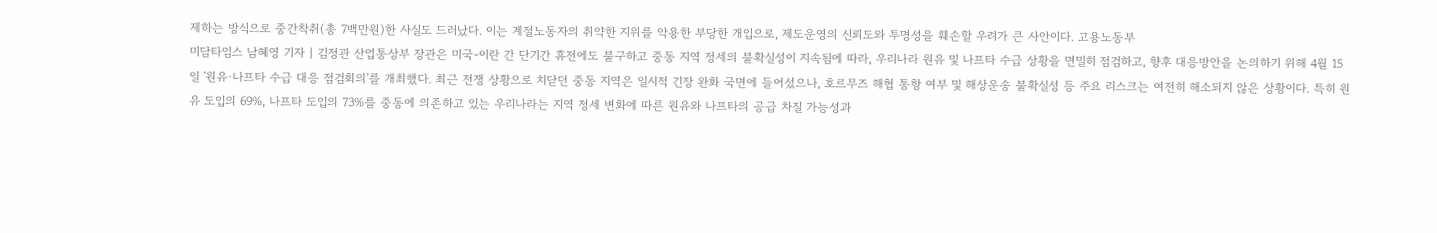제하는 방식으로 중간착취(총 7백만원)한 사실도 드러났다. 이는 계절노동자의 취약한 지위를 악용한 부당한 개입으로, 제도운영의 신뢰도와 투명성을 훼손할 우려가 큰 사안이다. 고용노동부
미담타임스 남혜영 기자 | 김정관 산업통상부 장관은 미국-이란 간 단기간 휴전에도 불구하고 중동 지역 정세의 불확실성이 지속됨에 따라, 우리나라 원유 및 나프타 수급 상황을 면밀히 점검하고, 향후 대응방안을 논의하기 위해 4월 15일 '원유·나프타 수급 대응 점검회의'를 개최했다. 최근 전쟁 상황으로 치닫던 중동 지역은 일시적 긴장 완화 국면에 들어섰으나, 호르무즈 해협 통항 여부 및 해상운송 불확실성 등 주요 리스크는 여전히 해소되지 않은 상황이다. 특히 원유 도입의 69%, 나프타 도입의 73%를 중동에 의존하고 있는 우리나라는 지역 정세 변화에 따른 원유와 나프타의 공급 차질 가능성과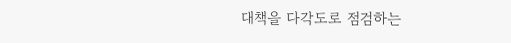대책을 다각도로 점검하는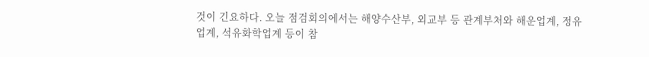것이 긴요하다. 오늘 점검회의에서는 해양수산부, 외교부 등 관계부처와 해운업계, 정유업계, 석유화학업계 등이 참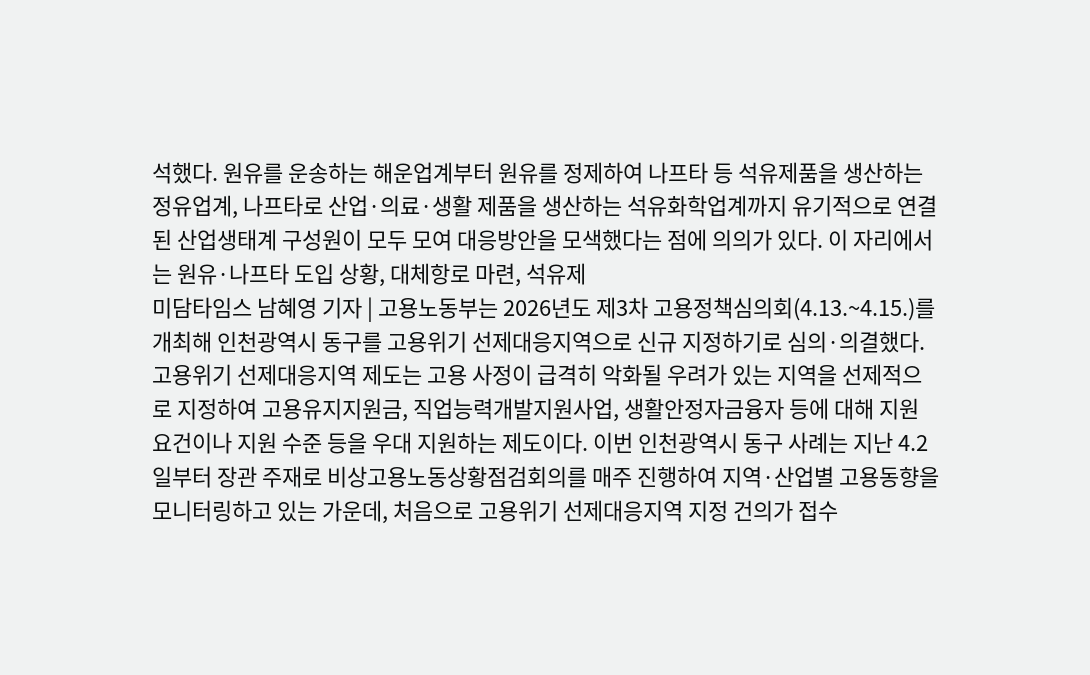석했다. 원유를 운송하는 해운업계부터 원유를 정제하여 나프타 등 석유제품을 생산하는 정유업계, 나프타로 산업·의료·생활 제품을 생산하는 석유화학업계까지 유기적으로 연결된 산업생태계 구성원이 모두 모여 대응방안을 모색했다는 점에 의의가 있다. 이 자리에서는 원유·나프타 도입 상황, 대체항로 마련, 석유제
미담타임스 남혜영 기자 | 고용노동부는 2026년도 제3차 고용정책심의회(4.13.~4.15.)를 개최해 인천광역시 동구를 고용위기 선제대응지역으로 신규 지정하기로 심의·의결했다. 고용위기 선제대응지역 제도는 고용 사정이 급격히 악화될 우려가 있는 지역을 선제적으로 지정하여 고용유지지원금, 직업능력개발지원사업, 생활안정자금융자 등에 대해 지원 요건이나 지원 수준 등을 우대 지원하는 제도이다. 이번 인천광역시 동구 사례는 지난 4.2일부터 장관 주재로 비상고용노동상황점검회의를 매주 진행하여 지역·산업별 고용동향을 모니터링하고 있는 가운데, 처음으로 고용위기 선제대응지역 지정 건의가 접수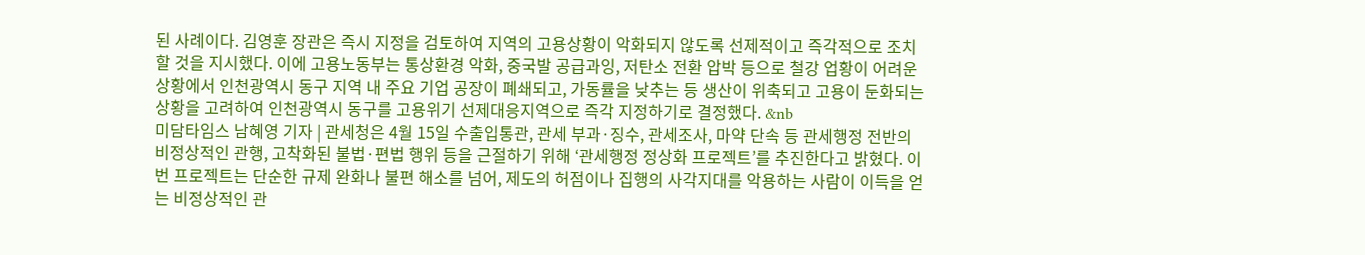된 사례이다. 김영훈 장관은 즉시 지정을 검토하여 지역의 고용상황이 악화되지 않도록 선제적이고 즉각적으로 조치할 것을 지시했다. 이에 고용노동부는 통상환경 악화, 중국발 공급과잉, 저탄소 전환 압박 등으로 철강 업황이 어려운 상황에서 인천광역시 동구 지역 내 주요 기업 공장이 폐쇄되고, 가동률을 낮추는 등 생산이 위축되고 고용이 둔화되는 상황을 고려하여 인천광역시 동구를 고용위기 선제대응지역으로 즉각 지정하기로 결정했다. &nb
미담타임스 남혜영 기자 | 관세청은 4월 15일 수출입통관, 관세 부과·징수, 관세조사, 마약 단속 등 관세행정 전반의 비정상적인 관행, 고착화된 불법·편법 행위 등을 근절하기 위해 ‘관세행정 정상화 프로젝트’를 추진한다고 밝혔다. 이번 프로젝트는 단순한 규제 완화나 불편 해소를 넘어, 제도의 허점이나 집행의 사각지대를 악용하는 사람이 이득을 얻는 비정상적인 관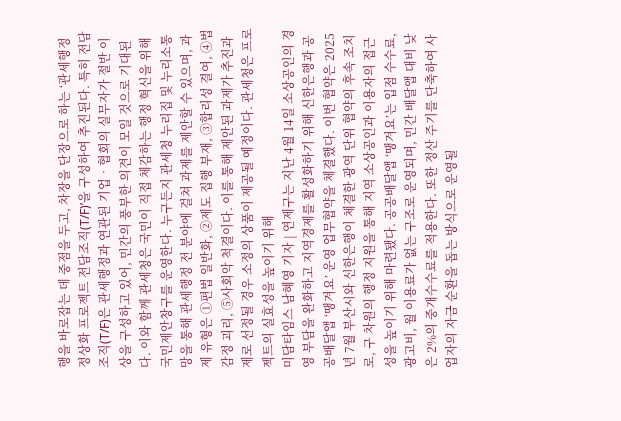행을 바로잡는 데 중점을 두고, 차장을 단장으로 하는 ‘관세행정 정상화 프로젝트 전담조직(T/F)’을 구성하여 추진된다. 특히 전담조직(T/F)은 관세행정과 연관된 기업‧협회의 실무자가 절반 이상을 구성하고 있어, 민간의 풍부한 의견이 모일 것으로 기대된다. 이와 함께 관세청은 국민이 직접 체감하는 행정 혁신을 위해 국민제안창구를 운영한다. 누구든지 관세청 누리집 및 누리소통망을 통해 관세행정 전 분야에 걸쳐 과제를 제안할 수 있으며, 과제 유형은 ①편법 일반화, ②제도 집행 부재, ③합리성 결여, ④법 감정 괴리, ⑤사회악 척결이다. 이를 통해 제안된 과제가 추진과제로 선정될 경우 소정의 상품이 제공될 예정이다. 관세청은 프로젝트의 실효성을 높이기 위해
미담타임스 남혜영 기자 | 연제구는 지난 4월 14일 소상공인의 경영 부담을 완화하고 지역경제를 활성화하기 위해 신한은행과 공공배달앱 ‘땡겨요’ 운영 업무협약을 체결했다. 이번 협약은 2025년 7월 부산시와 신한은행이 체결한 광역 단위 협약의 후속 조치로, 구 차원의 행정 지원을 통해 지역 소상공인과 이용자의 접근성을 높이기 위해 마련됐다. 공공배달앱 ‘땡겨요’는 입점 수수료, 광고비, 월 이용료가 없는 구조로 운영되며, 민간 배달앱 대비 낮은 2%의 중개수수료를 적용한다. 또한 정산 주기를 단축하여 사업자의 자금 순환을 돕는 방식으로 운영될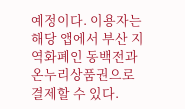예정이다. 이용자는 해당 앱에서 부산 지역화폐인 동백전과 온누리상품권으로 결제할 수 있다.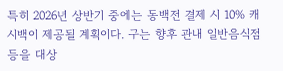특히 2026년 상반기 중에는 동백전 결제 시 10% 캐시백이 제공될 계획이다. 구는 향후 관내 일반음식점 등을 대상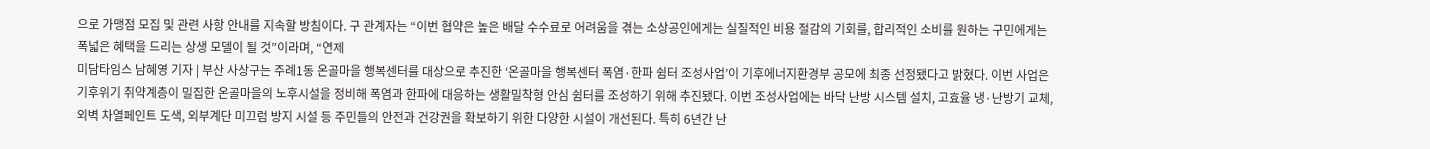으로 가맹점 모집 및 관련 사항 안내를 지속할 방침이다. 구 관계자는 “이번 협약은 높은 배달 수수료로 어려움을 겪는 소상공인에게는 실질적인 비용 절감의 기회를, 합리적인 소비를 원하는 구민에게는 폭넓은 혜택을 드리는 상생 모델이 될 것”이라며, “연제
미담타임스 남혜영 기자 | 부산 사상구는 주례1동 온골마을 행복센터를 대상으로 추진한 ‘온골마을 행복센터 폭염·한파 쉼터 조성사업’이 기후에너지환경부 공모에 최종 선정됐다고 밝혔다. 이번 사업은 기후위기 취약계층이 밀집한 온골마을의 노후시설을 정비해 폭염과 한파에 대응하는 생활밀착형 안심 쉼터를 조성하기 위해 추진됐다. 이번 조성사업에는 바닥 난방 시스템 설치, 고효율 냉·난방기 교체, 외벽 차열페인트 도색, 외부계단 미끄럼 방지 시설 등 주민들의 안전과 건강권을 확보하기 위한 다양한 시설이 개선된다. 특히 6년간 난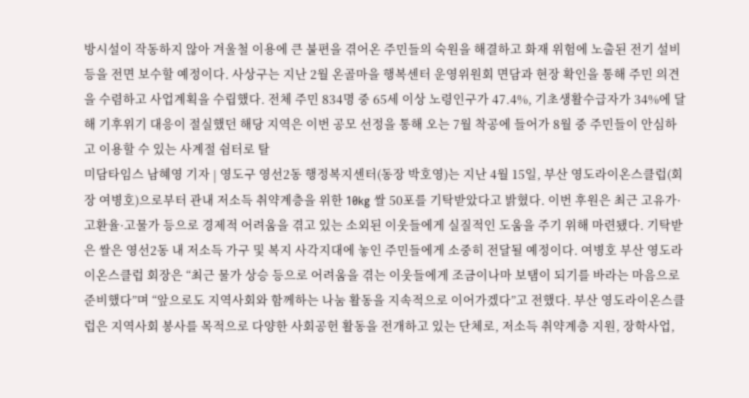방시설이 작동하지 않아 겨울철 이용에 큰 불편을 겪어온 주민들의 숙원을 해결하고 화재 위험에 노출된 전기 설비 등을 전면 보수할 예정이다. 사상구는 지난 2월 온골마을 행복센터 운영위원회 면담과 현장 확인을 통해 주민 의견을 수렴하고 사업계획을 수립했다. 전체 주민 834명 중 65세 이상 노령인구가 47.4%, 기초생활수급자가 34%에 달해 기후위기 대응이 절실했던 해당 지역은 이번 공모 선정을 통해 오는 7월 착공에 들어가 8월 중 주민들이 안심하고 이용할 수 있는 사계절 쉼터로 탈
미담타임스 남혜영 기자 | 영도구 영선2동 행정복지센터(동장 박호영)는 지난 4월 15일, 부산 영도라이온스클럽(회장 여병호)으로부터 관내 저소득 취약계층을 위한 10kg 쌀 50포를 기탁받았다고 밝혔다. 이번 후원은 최근 고유가·고환율·고물가 등으로 경제적 어려움을 겪고 있는 소외된 이웃들에게 실질적인 도움을 주기 위해 마련됐다. 기탁받은 쌀은 영선2동 내 저소득 가구 및 복지 사각지대에 놓인 주민들에게 소중히 전달될 예정이다. 여병호 부산 영도라이온스클럽 회장은 “최근 물가 상승 등으로 어려움을 겪는 이웃들에게 조금이나마 보탬이 되기를 바라는 마음으로 준비했다”며 “앞으로도 지역사회와 함께하는 나눔 활동을 지속적으로 이어가겠다”고 전했다. 부산 영도라이온스클럽은 지역사회 봉사를 목적으로 다양한 사회공헌 활동을 전개하고 있는 단체로, 저소득 취약계층 지원, 장학사업,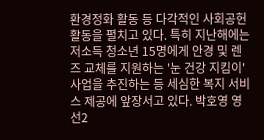환경정화 활동 등 다각적인 사회공헌 활동을 펼치고 있다. 특히 지난해에는 저소득 청소년 15명에게 안경 및 렌즈 교체를 지원하는 '눈 건강 지킴이' 사업을 추진하는 등 세심한 복지 서비스 제공에 앞장서고 있다. 박호영 영선2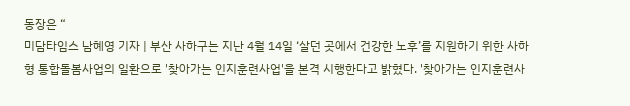동장은 “
미담타임스 남혜영 기자 | 부산 사하구는 지난 4월 14일 ‘살던 곳에서 건강한 노후’를 지원하기 위한 사하형 통합돌봄사업의 일환으로 '찾아가는 인지훈련사업'을 본격 시행한다고 밝혔다. '찾아가는 인지훈련사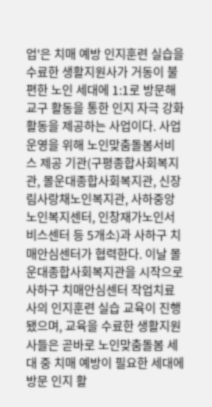업'은 치매 예방 인지훈련 실습을 수료한 생활지원사가 거동이 불편한 노인 세대에 1:1로 방문해 교구 활동을 통한 인지 자극 강화 활동을 제공하는 사업이다. 사업 운영을 위해 노인맞춤돌봄서비스 제공 기관(구평종합사회복지관, 몰운대종합사회복지관, 신장림사랑채노인복지관, 사하중앙노인복지센터, 인창재가노인서비스센터 등 5개소)과 사하구 치매안심센터가 협력한다. 이날 몰운대종합사회복지관을 시작으로 사하구 치매안심센터 작업치료사의 인지훈련 실습 교육이 진행됐으며, 교육을 수료한 생활지원사들은 곧바로 노인맞춤돌봄 세대 중 치매 예방이 필요한 세대에 방문 인지 활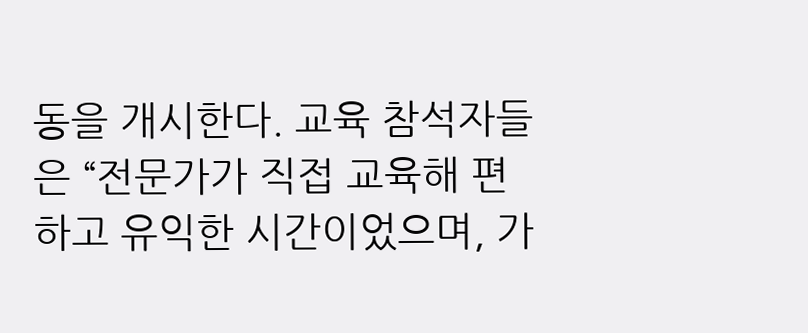동을 개시한다. 교육 참석자들은 “전문가가 직접 교육해 편하고 유익한 시간이었으며, 가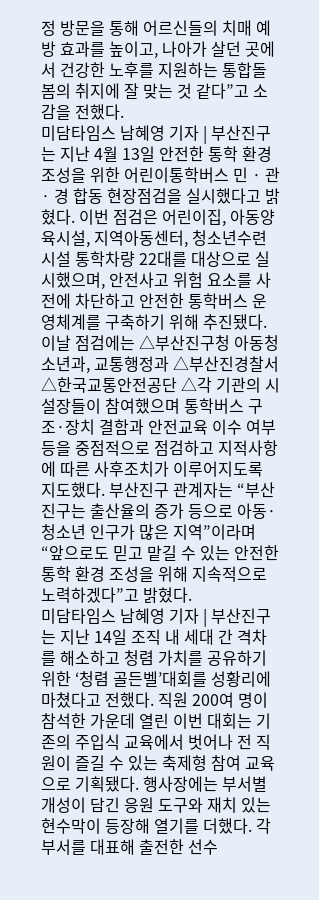정 방문을 통해 어르신들의 치매 예방 효과를 높이고, 나아가 살던 곳에서 건강한 노후를 지원하는 통합돌봄의 취지에 잘 맞는 것 같다”고 소감을 전했다.
미담타임스 남혜영 기자 | 부산진구는 지난 4월 13일 안전한 통학 환경 조성을 위한 어린이통학버스 민 · 관 · 경 합동 현장점검을 실시했다고 밝혔다. 이번 점검은 어린이집, 아동양육시설, 지역아동센터, 청소년수련시설 통학차량 22대를 대상으로 실시했으며, 안전사고 위험 요소를 사전에 차단하고 안전한 통학버스 운영체계를 구축하기 위해 추진됐다. 이날 점검에는 △부산진구청 아동청소년과, 교통행정과 △부산진경찰서 △한국교통안전공단 △각 기관의 시설장들이 참여했으며 통학버스 구조·장치 결함과 안전교육 이수 여부 등을 중점적으로 점검하고 지적사항에 따른 사후조치가 이루어지도록 지도했다. 부산진구 관계자는 “부산진구는 출산율의 증가 등으로 아동·청소년 인구가 많은 지역”이라며 “앞으로도 믿고 맡길 수 있는 안전한 통학 환경 조성을 위해 지속적으로 노력하겠다”고 밝혔다.
미담타임스 남혜영 기자 | 부산진구는 지난 14일 조직 내 세대 간 격차를 해소하고 청렴 가치를 공유하기 위한 ‘청렴 골든벨’대회를 성황리에 마쳤다고 전했다. 직원 200여 명이 참석한 가운데 열린 이번 대회는 기존의 주입식 교육에서 벗어나 전 직원이 즐길 수 있는 축제형 참여 교육으로 기획됐다. 행사장에는 부서별 개성이 담긴 응원 도구와 재치 있는 현수막이 등장해 열기를 더했다. 각 부서를 대표해 출전한 선수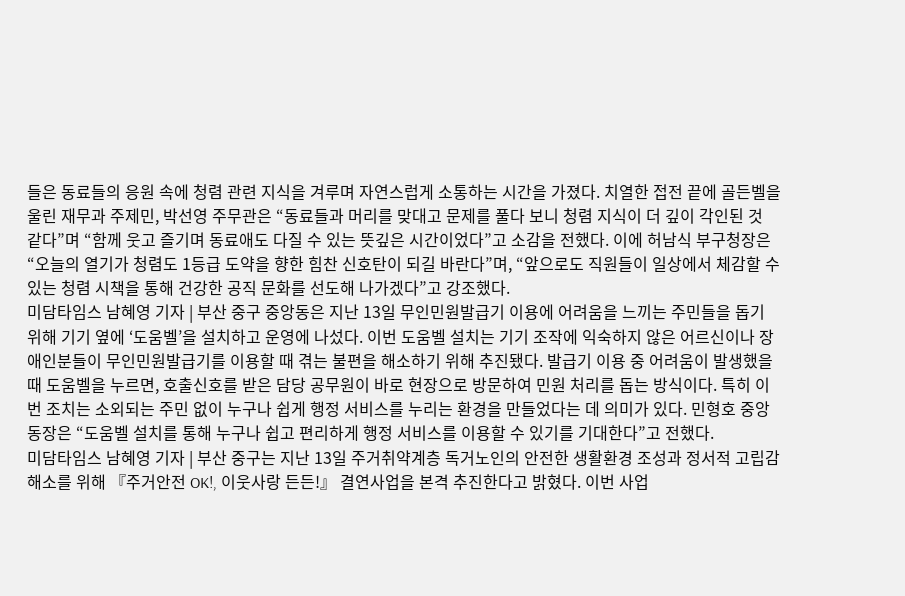들은 동료들의 응원 속에 청렴 관련 지식을 겨루며 자연스럽게 소통하는 시간을 가졌다. 치열한 접전 끝에 골든벨을 울린 재무과 주제민, 박선영 주무관은 “동료들과 머리를 맞대고 문제를 풀다 보니 청렴 지식이 더 깊이 각인된 것 같다”며 “함께 웃고 즐기며 동료애도 다질 수 있는 뜻깊은 시간이었다”고 소감을 전했다. 이에 허남식 부구청장은 “오늘의 열기가 청렴도 1등급 도약을 향한 힘찬 신호탄이 되길 바란다”며, “앞으로도 직원들이 일상에서 체감할 수 있는 청렴 시책을 통해 건강한 공직 문화를 선도해 나가겠다”고 강조했다.
미담타임스 남혜영 기자 | 부산 중구 중앙동은 지난 13일 무인민원발급기 이용에 어려움을 느끼는 주민들을 돕기 위해 기기 옆에 ‘도움벨’을 설치하고 운영에 나섰다. 이번 도움벨 설치는 기기 조작에 익숙하지 않은 어르신이나 장애인분들이 무인민원발급기를 이용할 때 겪는 불편을 해소하기 위해 추진됐다. 발급기 이용 중 어려움이 발생했을 때 도움벨을 누르면, 호출신호를 받은 담당 공무원이 바로 현장으로 방문하여 민원 처리를 돕는 방식이다. 특히 이번 조치는 소외되는 주민 없이 누구나 쉽게 행정 서비스를 누리는 환경을 만들었다는 데 의미가 있다. 민형호 중앙동장은 “도움벨 설치를 통해 누구나 쉽고 편리하게 행정 서비스를 이용할 수 있기를 기대한다”고 전했다.
미담타임스 남혜영 기자 | 부산 중구는 지난 13일 주거취약계층 독거노인의 안전한 생활환경 조성과 정서적 고립감 해소를 위해 『주거안전 OK!, 이웃사랑 든든!』 결연사업을 본격 추진한다고 밝혔다. 이번 사업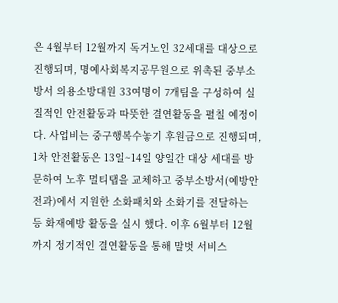은 4월부터 12월까지 독거노인 32세대를 대상으로 진행되며, 명예사회복지공무원으로 위촉된 중부소방서 의용소방대원 33여명이 7개팀을 구성하여 실질적인 안전활동과 따뜻한 결연활동을 펼칠 예정이다. 사업비는 중구행복수놓기 후원금으로 진행되며, 1차 안전활동은 13일~14일 양일간 대상 세대를 방문하여 노후 멀티탭을 교체하고 중부소방서(예방안전과)에서 지원한 소화패치와 소화기를 전달하는 등 화재예방 활동을 실시 했다. 이후 6월부터 12월까지 정기적인 결연활동을 통해 말벗 서비스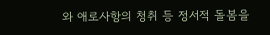와 애로사항의 청취 등 정서적 돌봄을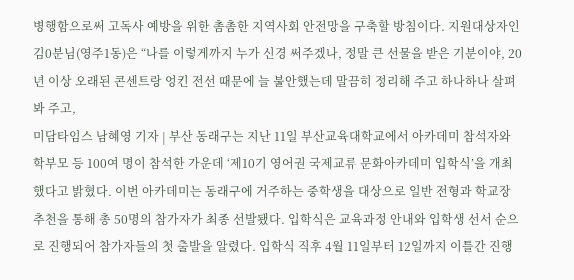병행함으로써 고독사 예방을 위한 촘촘한 지역사회 안전망을 구축할 방침이다. 지원대상자인 김0분님(영주1동)은 “나를 이렇게까지 누가 신경 써주겠나, 정말 큰 선물을 받은 기분이야, 20년 이상 오래된 콘센트랑 엉킨 전선 때문에 늘 불안했는데 말끔히 정리해 주고 하나하나 살펴봐 주고,
미담타임스 남혜영 기자 | 부산 동래구는 지난 11일 부산교육대학교에서 아카데미 참석자와 학부모 등 100여 명이 참석한 가운데 ‘제10기 영어권 국제교류 문화아카데미 입학식’을 개최했다고 밝혔다. 이번 아카데미는 동래구에 거주하는 중학생을 대상으로 일반 전형과 학교장 추천을 통해 총 50명의 참가자가 최종 선발됐다. 입학식은 교육과정 안내와 입학생 선서 순으로 진행되어 참가자들의 첫 출발을 알렸다. 입학식 직후 4월 11일부터 12일까지 이틀간 진행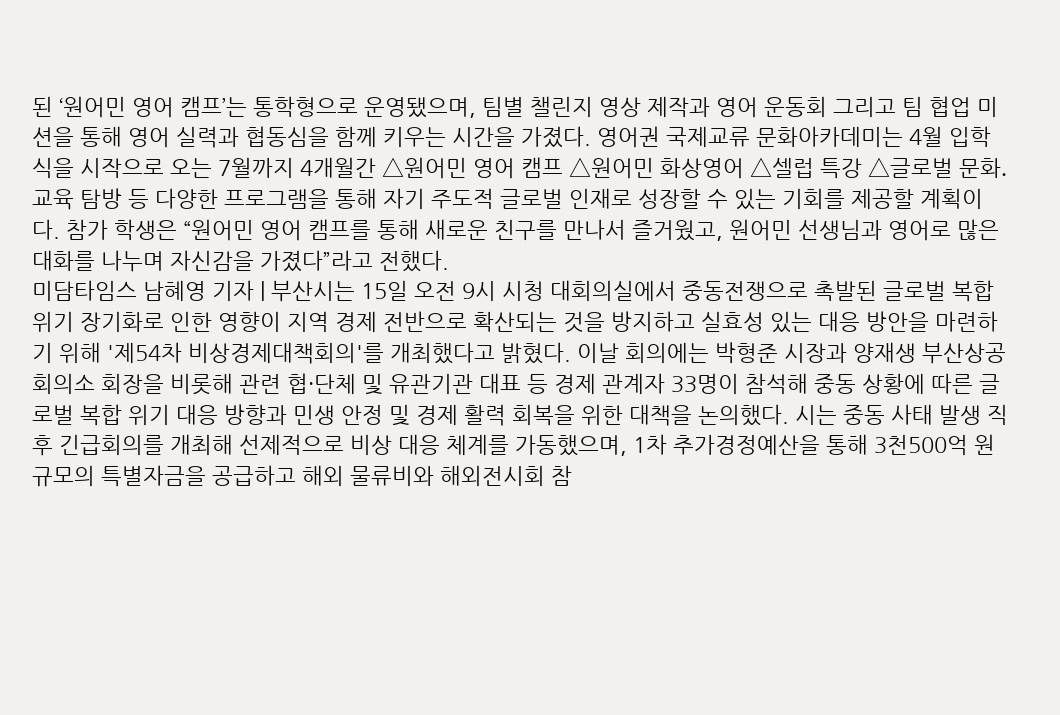된 ‘원어민 영어 캠프’는 통학형으로 운영됐으며, 팀별 챌린지 영상 제작과 영어 운동회 그리고 팀 협업 미션을 통해 영어 실력과 협동심을 함께 키우는 시간을 가졌다. 영어권 국제교류 문화아카데미는 4월 입학식을 시작으로 오는 7월까지 4개월간 △원어민 영어 캠프 △원어민 화상영어 △셀럽 특강 △글로벌 문화․교육 탐방 등 다양한 프로그램을 통해 자기 주도적 글로벌 인재로 성장할 수 있는 기회를 제공할 계획이다. 참가 학생은 “원어민 영어 캠프를 통해 새로운 친구를 만나서 즐거웠고, 원어민 선생님과 영어로 많은 대화를 나누며 자신감을 가졌다”라고 전했다.
미담타임스 남혜영 기자 | 부산시는 15일 오전 9시 시청 대회의실에서 중동전쟁으로 촉발된 글로벌 복합위기 장기화로 인한 영향이 지역 경제 전반으로 확산되는 것을 방지하고 실효성 있는 대응 방안을 마련하기 위해 '제54차 비상경제대책회의'를 개최했다고 밝혔다. 이날 회의에는 박형준 시장과 양재생 부산상공회의소 회장을 비롯해 관련 협·단체 및 유관기관 대표 등 경제 관계자 33명이 참석해 중동 상황에 따른 글로벌 복합 위기 대응 방향과 민생 안정 및 경제 활력 회복을 위한 대책을 논의했다. 시는 중동 사태 발생 직후 긴급회의를 개최해 선제적으로 비상 대응 체계를 가동했으며, 1차 추가경정예산을 통해 3천500억 원 규모의 특별자금을 공급하고 해외 물류비와 해외전시회 참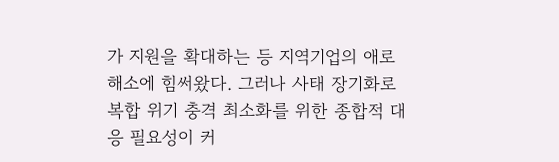가 지원을 확대하는 등 지역기업의 애로 해소에 힘써왔다. 그러나 사태 장기화로 복합 위기 충격 최소화를 위한 종합적 대응 필요성이 커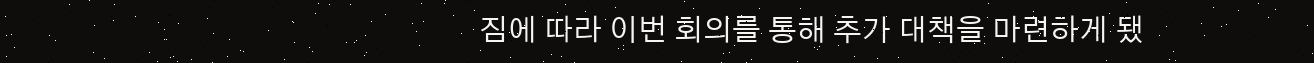짐에 따라 이번 회의를 통해 추가 대책을 마련하게 됐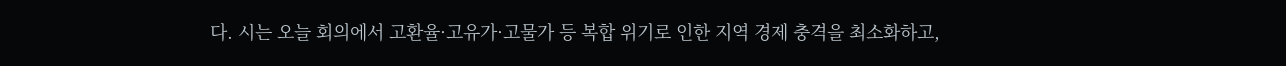다. 시는 오늘 회의에서 고환율·고유가·고물가 등 복합 위기로 인한 지역 경제 충격을 최소화하고,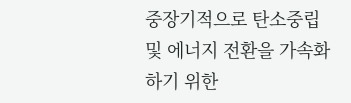중장기적으로 탄소중립 및 에너지 전환을 가속화하기 위한